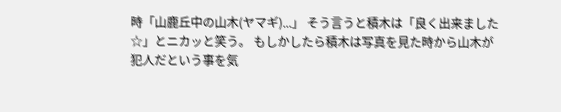時「山鹿丘中の山木(ヤマギ)...」 そう言うと積木は「良く出来ました☆」とニカッと笑う。 もしかしたら積木は写真を見た時から山木が犯人だという事を気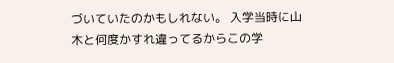づいていたのかもしれない。 入学当時に山木と何度かすれ違ってるからこの学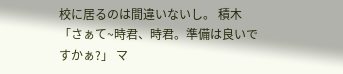校に居るのは間違いないし。 積木「さぁて~時君、時君。準備は良いですかぁ?」 マ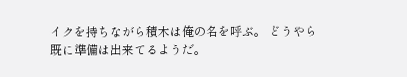イクを持ちながら積木は俺の名を呼ぶ。 どうやら既に準備は出来てるようだ。